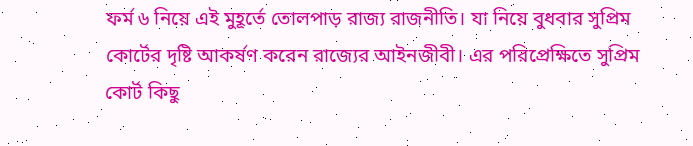ফর্ম ৬ নিয়ে এই মুহূর্তে তোলপাড় রাজ্য রাজনীতি। যা নিয়ে বুধবার সুপ্রিম কোর্টের দৃষ্টি আকর্ষণ করেন রাজ্যের আইনজীবী। এর পরিপ্রেক্ষিতে সুপ্রিম কোর্ট কিছু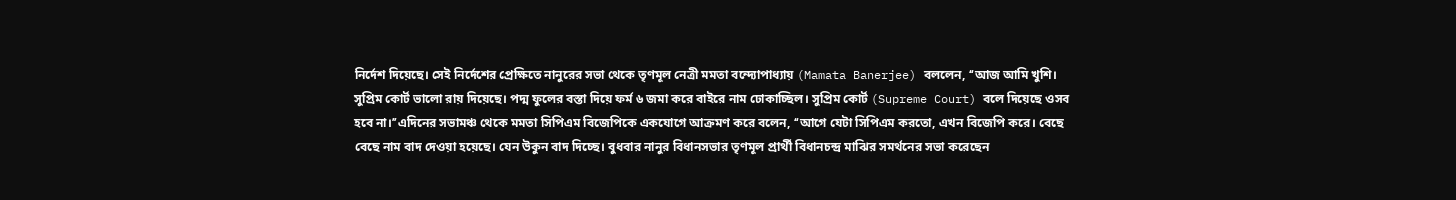নির্দেশ দিয়েছে। সেই নির্দেশের প্রেক্ষিতে নানুরের সভা থেকে তৃণমূল নেত্রী মমতা বন্দ্যোপাধ্যায় (Mamata Banerjee) বললেন, ‘‘আজ আমি খুশি। সুপ্রিম কোর্ট ভালো রায় দিয়েছে। পদ্ম ফুলের বস্তা দিয়ে ফর্ম ৬ জমা করে বাইরে নাম ঢোকাচ্ছিল। সুপ্রিম কোর্ট (Supreme Court) বলে দিয়েছে ওসব হবে না।’’এদিনের সভামঞ্চ থেকে মমতা সিপিএম বিজেপিকে একযোগে আক্রমণ করে বলেন, ‘‘আগে যেটা সিপিএম করতো, এখন বিজেপি করে। বেছে বেছে নাম বাদ দেওয়া হয়েছে। যেন উকুন বাদ দিচ্ছে। বুধবার নানুর বিধানসভার তৃণমূল প্রার্থী বিধানচন্দ্র মাঝির সমর্থনের সভা করেছেন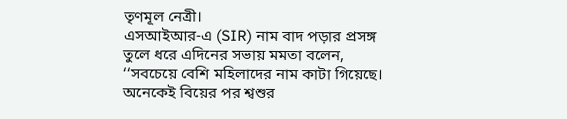তৃণমূল নেত্রী।
এসআইআর-এ (SIR) নাম বাদ পড়ার প্রসঙ্গ তুলে ধরে এদিনের সভায় মমতা বলেন, ‘‘সবচেয়ে বেশি মহিলাদের নাম কাটা গিয়েছে। অনেকেই বিয়ের পর শ্বশুর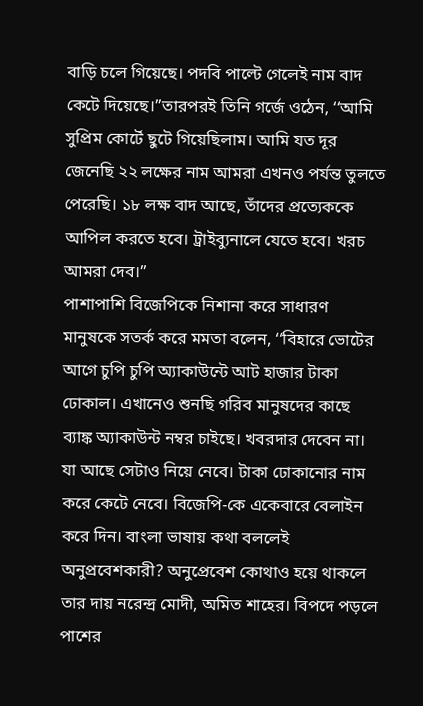বাড়ি চলে গিয়েছে। পদবি পাল্টে গেলেই নাম বাদ কেটে দিয়েছে।’’তারপরই তিনি গর্জে ওঠেন, ‘‘আমি সুপ্রিম কোর্টে ছুটে গিয়েছিলাম। আমি যত দূর জেনেছি ২২ লক্ষের নাম আমরা এখনও পর্যন্ত তুলতে পেরেছি। ১৮ লক্ষ বাদ আছে, তাঁদের প্রত্যেককে আপিল করতে হবে। ট্রাইব্যুনালে যেতে হবে। খরচ আমরা দেব।’’
পাশাপাশি বিজেপিকে নিশানা করে সাধারণ মানুষকে সতর্ক করে মমতা বলেন, ‘‘বিহারে ভোটের আগে চুপি চুপি অ্যাকাউন্টে আট হাজার টাকা ঢোকাল। এখানেও শুনছি গরিব মানুষদের কাছে ব্যাঙ্ক অ্যাকাউন্ট নম্বর চাইছে। খবরদার দেবেন না। যা আছে সেটাও নিয়ে নেবে। টাকা ঢোকানোর নাম করে কেটে নেবে। বিজেপি-কে একেবারে বেলাইন করে দিন। বাংলা ভাষায় কথা বললেই অনুপ্রবেশকারী? অনুপ্রেবেশ কোথাও হয়ে থাকলে তার দায় নরেন্দ্র মোদী, অমিত শাহের। বিপদে পড়লে পাশের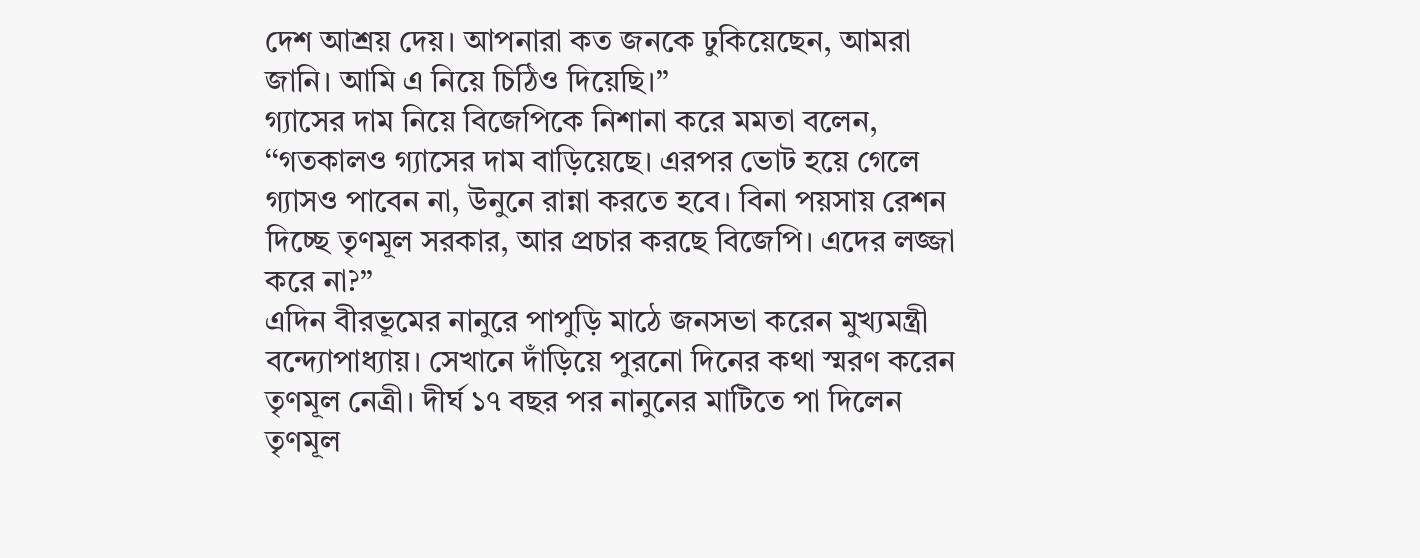দেশ আশ্রয় দেয়। আপনারা কত জনকে ঢুকিয়েছেন, আমরা জানি। আমি এ নিয়ে চিঠিও দিয়েছি।’’
গ্যাসের দাম নিয়ে বিজেপিকে নিশানা করে মমতা বলেন, ‘‘গতকালও গ্যাসের দাম বাড়িয়েছে। এরপর ভোট হয়ে গেলে গ্যাসও পাবেন না, উনুনে রান্না করতে হবে। বিনা পয়সায় রেশন দিচ্ছে তৃণমূল সরকার, আর প্রচার করছে বিজেপি। এদের লজ্জা করে না?’’
এদিন বীরভূমের নানুরে পাপুড়ি মাঠে জনসভা করেন মুখ্যমন্ত্রী বন্দ্যোপাধ্যায়। সেখানে দাঁড়িয়ে পুরনো দিনের কথা স্মরণ করেন তৃণমূল নেত্রী। দীর্ঘ ১৭ বছর পর নানুনের মাটিতে পা দিলেন তৃণমূল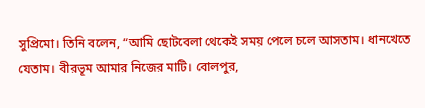সুপ্রিমো। তিনি বলেন, “আমি ছোটবেলা থেকেই সময় পেলে চলে আসতাম। ধানখেতে যেতাম। বীরভূম আমার নিজের মাটি। বোলপুর,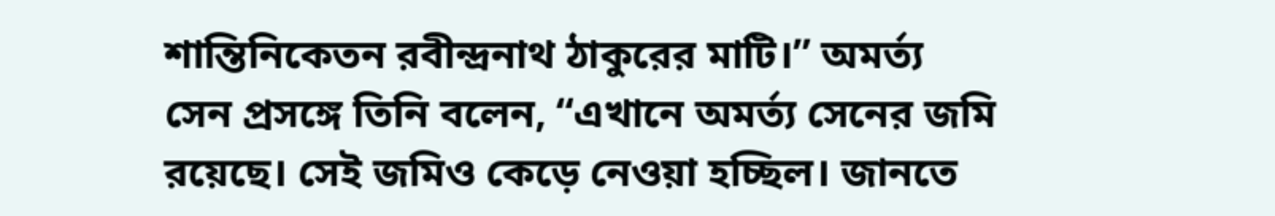শান্তিনিকেতন রবীন্দ্রনাথ ঠাকুরের মাটি।” অমর্ত্য সেন প্রসঙ্গে তিনি বলেন, “এখানে অমর্ত্য সেনের জমি রয়েছে। সেই জমিও কেড়ে নেওয়া হচ্ছিল। জানতে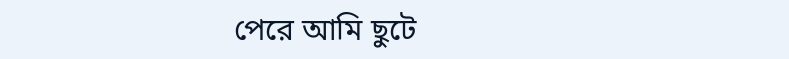পেরে আমি ছুটে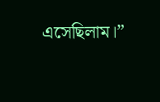এসেছিলাম।”